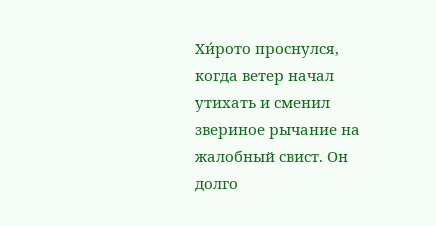Хи́рото проснулся, когда ветер начал утихать и сменил звериное рычание на жалобный свист. Он долго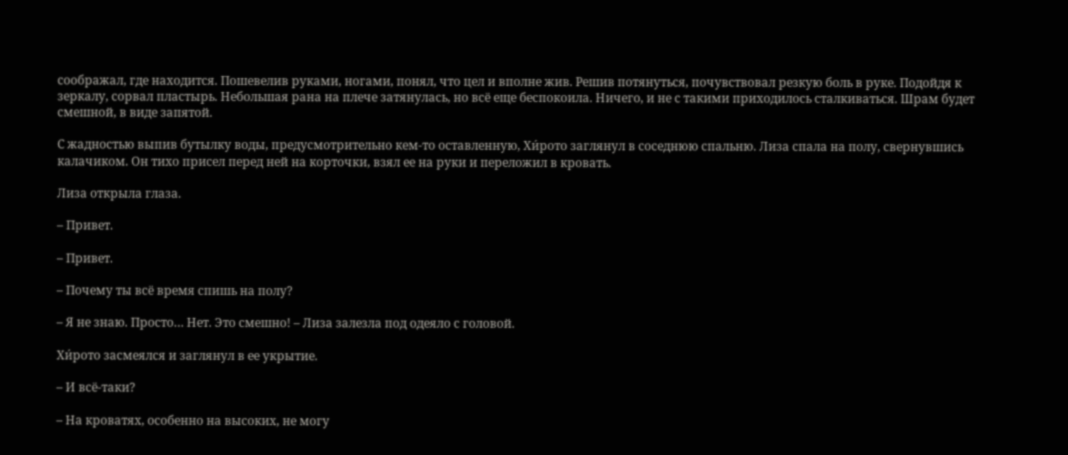соображал, где находится. Пошевелив руками, ногами, понял, что цел и вполне жив. Решив потянуться, почувствовал резкую боль в руке. Подойдя к зеркалу, сорвал пластырь. Небольшая рана на плече затянулась, но всё еще беспокоила. Ничего, и не с такими приходилось сталкиваться. Шрам будет смешной, в виде запятой.

С жадностью выпив бутылку воды, предусмотрительно кем-то оставленную, Хи́рото заглянул в соседнюю спальню. Лиза спала на полу, свернувшись калачиком. Он тихо присел перед ней на корточки, взял ее на руки и переложил в кровать.

Лиза открыла глаза.

– Привет.

– Привет.

– Почему ты всё время спишь на полу?

– Я не знаю. Просто… Нет. Это смешно! – Лиза залезла под одеяло с головой.

Хи́рото засмеялся и заглянул в ее укрытие.

– И всё-таки?

– На кроватях, особенно на высоких, не могу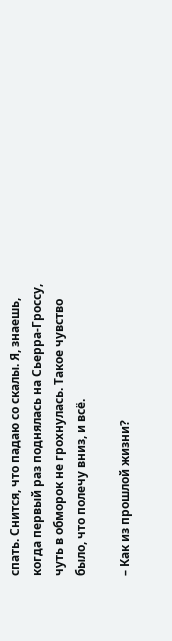спать. Снится, что падаю со скалы. Я, знаешь, когда первый раз поднялась на Сьерра-Гроссу, чуть в обморок не грохнулась. Такое чувство было, что полечу вниз, и всё.

– Как из прошлой жизни?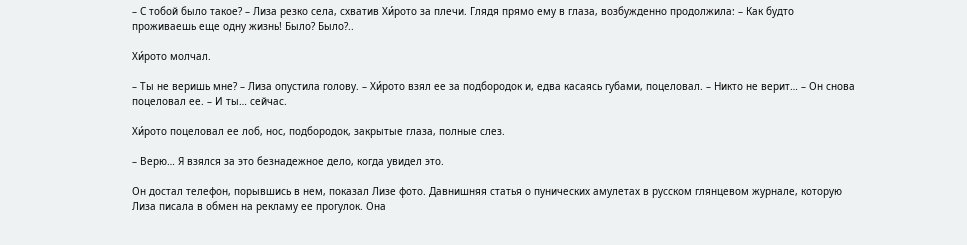– С тобой было такое? – Лиза резко села, схватив Хи́рото за плечи. Глядя прямо ему в глаза, возбужденно продолжила: – Как будто проживаешь еще одну жизнь! Было? Было?..

Хи́рото молчал.

– Ты не веришь мне? – Лиза опустила голову. – Хи́рото взял ее за подбородок и, едва касаясь губами, поцеловал. – Никто не верит… – Он снова поцеловал ее. – И ты… сейчас.

Хи́рото поцеловал ее лоб, нос, подбородок, закрытые глаза, полные слез.

– Верю… Я взялся за это безнадежное дело, когда увидел это.

Он достал телефон, порывшись в нем, показал Лизе фото. Давнишняя статья о пунических амулетах в русском глянцевом журнале, которую Лиза писала в обмен на рекламу ее прогулок. Она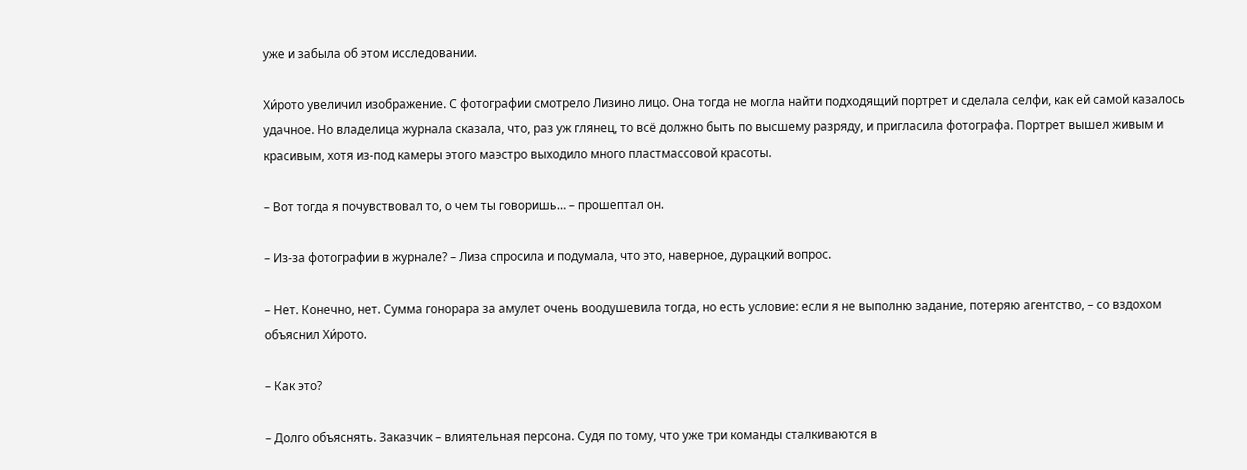уже и забыла об этом исследовании.

Хи́рото увеличил изображение. С фотографии смотрело Лизино лицо. Она тогда не могла найти подходящий портрет и сделала селфи, как ей самой казалось удачное. Но владелица журнала сказала, что, раз уж глянец, то всё должно быть по высшему разряду, и пригласила фотографа. Портрет вышел живым и красивым, хотя из-под камеры этого маэстро выходило много пластмассовой красоты.

– Вот тогда я почувствовал то, о чем ты говоришь… – прошептал он.

– Из-за фотографии в журнале? – Лиза спросила и подумала, что это, наверное, дурацкий вопрос.

– Нет. Конечно, нет. Сумма гонорара за амулет очень воодушевила тогда, но есть условие: если я не выполню задание, потеряю агентство, – со вздохом объяснил Хи́рото.

– Как это?

– Долго объяснять. Заказчик – влиятельная персона. Судя по тому, что уже три команды сталкиваются в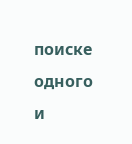поиске одного и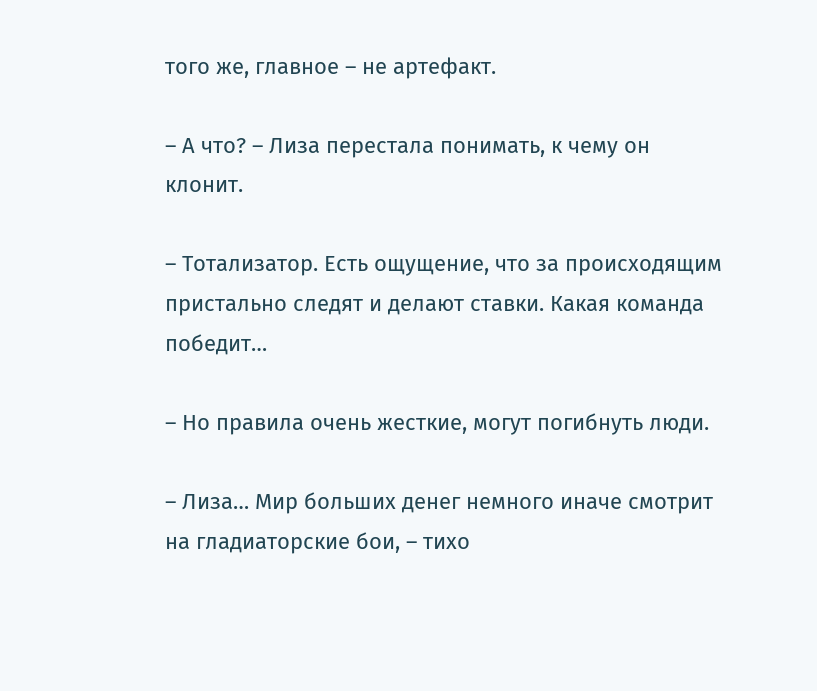того же, главное – не артефакт.

– А что? – Лиза перестала понимать, к чему он клонит.

– Тотализатор. Есть ощущение, что за происходящим пристально следят и делают ставки. Какая команда победит…

– Но правила очень жесткие, могут погибнуть люди.

– Лиза… Мир больших денег немного иначе смотрит на гладиаторские бои, – тихо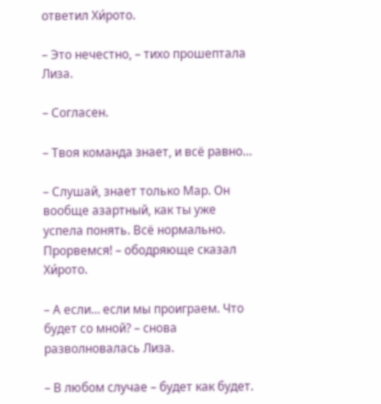ответил Хи́рото.

– Это нечестно, – тихо прошептала Лиза.

– Согласен.

– Твоя команда знает, и всё равно…

– Слушай, знает только Мар. Он вообще азартный, как ты уже успела понять. Всё нормально. Прорвемся! – ободряюще сказал Хи́рото.

– А если… если мы проиграем. Что будет со мной? – снова разволновалась Лиза.

– В любом случае – будет как будет.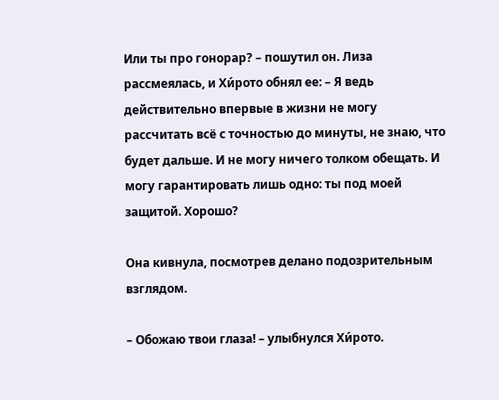Или ты про гонорар? – пошутил он. Лиза рассмеялась, и Хи́рото обнял ее: – Я ведь действительно впервые в жизни не могу рассчитать всё с точностью до минуты, не знаю, что будет дальше. И не могу ничего толком обещать. И могу гарантировать лишь одно: ты под моей защитой. Хорошо?

Она кивнула, посмотрев делано подозрительным взглядом.

– Обожаю твои глаза! – улыбнулся Хи́рото.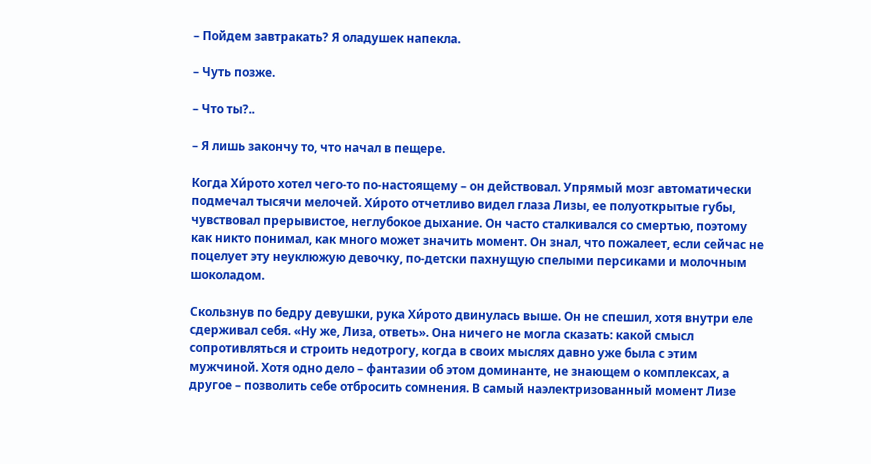– Пойдем завтракать? Я оладушек напекла.

– Чуть позже.

– Что ты?..

– Я лишь закончу то, что начал в пещере.

Когда Хи́рото хотел чего-то по-настоящему – он действовал. Упрямый мозг автоматически подмечал тысячи мелочей. Хи́рото отчетливо видел глаза Лизы, ее полуоткрытые губы, чувствовал прерывистое, неглубокое дыхание. Он часто сталкивался со смертью, поэтому как никто понимал, как много может значить момент. Он знал, что пожалеет, если сейчас не поцелует эту неуклюжую девочку, по-детски пахнущую спелыми персиками и молочным шоколадом.

Скользнув по бедру девушки, рука Хи́рото двинулась выше. Он не спешил, хотя внутри еле сдерживал себя. «Ну же, Лиза, ответь». Она ничего не могла сказать: какой смысл сопротивляться и строить недотрогу, когда в своих мыслях давно уже была с этим мужчиной. Хотя одно дело – фантазии об этом доминанте, не знающем о комплексах, а другое – позволить себе отбросить сомнения. В самый наэлектризованный момент Лизе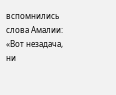вспомнились слова Амалии: «Вот незадача, ни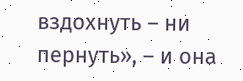вздохнуть – ни пернуть», – и она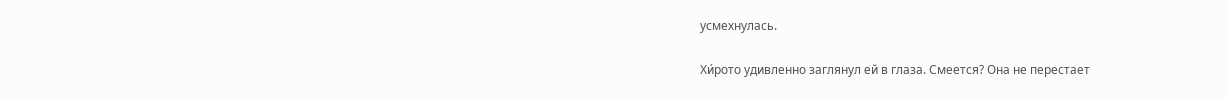усмехнулась.

Хи́рото удивленно заглянул ей в глаза. Смеется? Она не перестает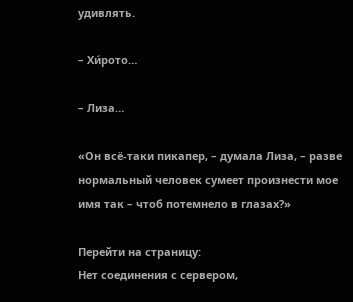удивлять.

– Хи́рото…

– Лиза…

«Он всё-таки пикапер, – думала Лиза, – разве нормальный человек сумеет произнести мое имя так – чтоб потемнело в глазах?»

Перейти на страницу:
Нет соединения с сервером,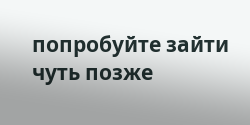попробуйте зайти чуть позже